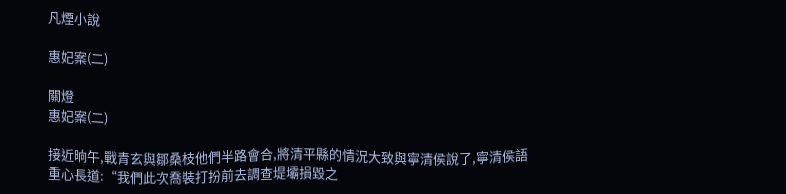凡煙小說

惠妃案(二)

關燈
惠妃案(二)

接近晌午,戰青玄與鄒桑枝他們半路會合,將清平縣的情況大致與寧清侯說了,寧清侯語重心長道:“我們此次喬裝打扮前去調查堤壩損毀之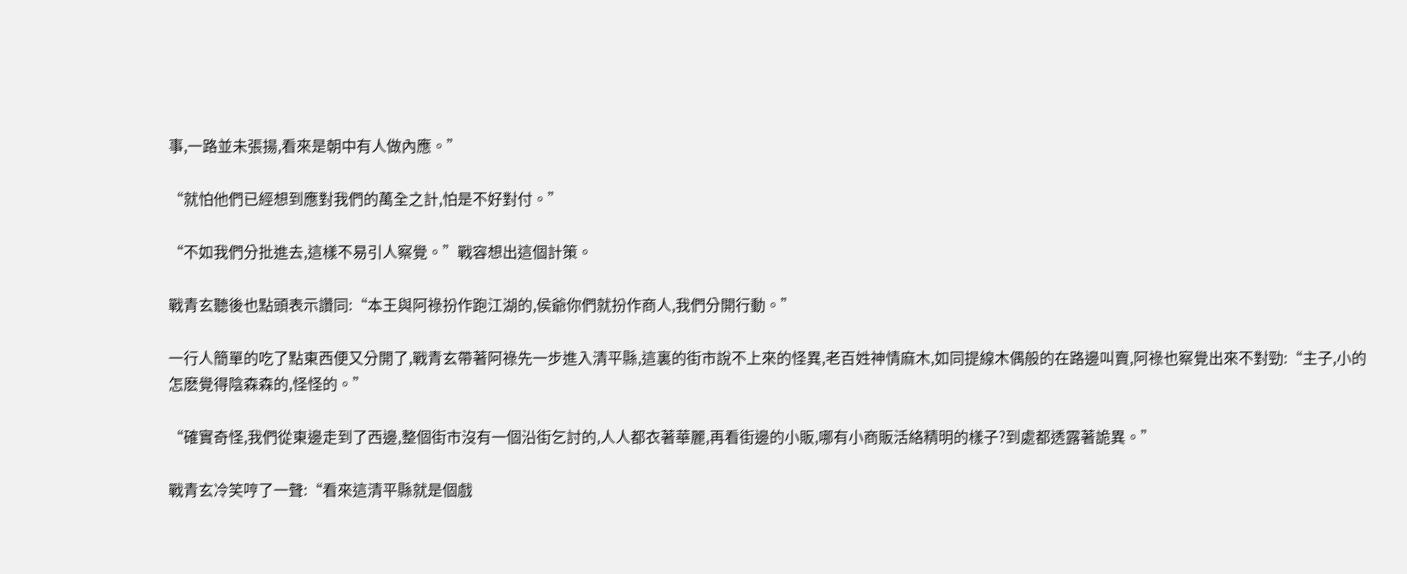事,一路並未張揚,看來是朝中有人做內應。”

“就怕他們已經想到應對我們的萬全之計,怕是不好對付。”

“不如我們分批進去,這樣不易引人察覺。”戰容想出這個計策。

戰青玄聽後也點頭表示讚同:“本王與阿祿扮作跑江湖的,侯爺你們就扮作商人,我們分開行動。”

一行人簡單的吃了點東西便又分開了,戰青玄帶著阿祿先一步進入清平縣,這裏的街市說不上來的怪異,老百姓神情麻木,如同提線木偶般的在路邊叫賣,阿祿也察覺出來不對勁:“主子,小的怎麽覺得陰森森的,怪怪的。”

“確實奇怪,我們從東邊走到了西邊,整個街市沒有一個沿街乞討的,人人都衣著華麗,再看街邊的小販,哪有小商販活絡精明的樣子?到處都透露著詭異。”

戰青玄冷笑哼了一聲:“看來這清平縣就是個戲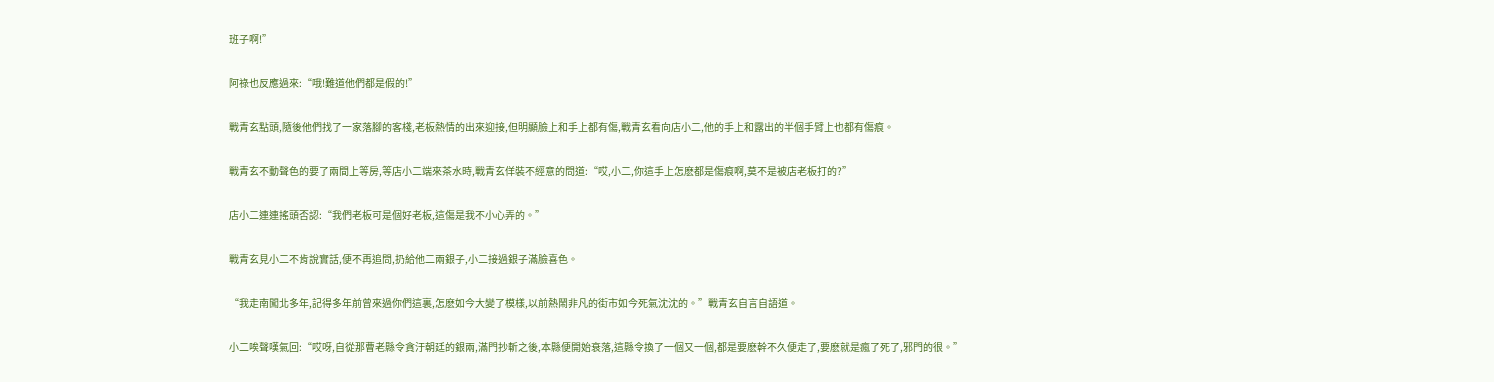班子啊!”

阿祿也反應過來:“哦!難道他們都是假的!”

戰青玄點頭,隨後他們找了一家落腳的客棧,老板熱情的出來迎接,但明顯臉上和手上都有傷,戰青玄看向店小二,他的手上和露出的半個手臂上也都有傷痕。

戰青玄不動聲色的要了兩間上等房,等店小二端來茶水時,戰青玄佯裝不經意的問道:“哎,小二,你這手上怎麽都是傷痕啊,莫不是被店老板打的?”

店小二連連搖頭否認:“我們老板可是個好老板,這傷是我不小心弄的。”

戰青玄見小二不肯說實話,便不再追問,扔給他二兩銀子,小二接過銀子滿臉喜色。

“我走南闖北多年,記得多年前曾來過你們這裏,怎麽如今大變了模樣,以前熱鬧非凡的街市如今死氣沈沈的。”戰青玄自言自語道。

小二唉聲嘆氣回:“哎呀,自從那曹老縣令貪汙朝廷的銀兩,滿門抄斬之後,本縣便開始衰落,這縣令換了一個又一個,都是要麽幹不久便走了,要麽就是瘋了死了,邪門的很。”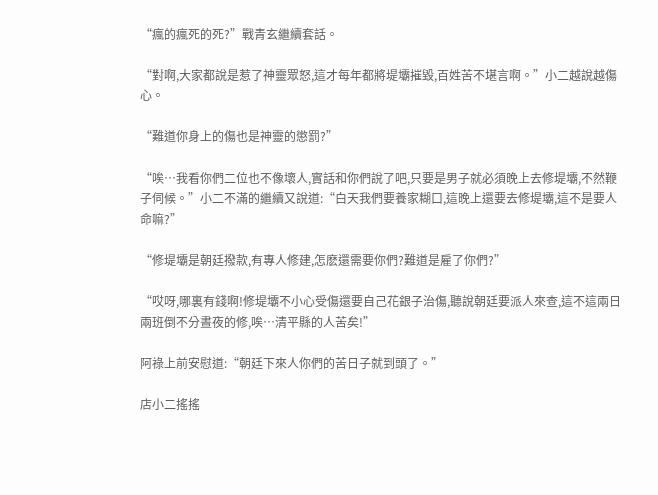“瘋的瘋死的死?”戰青玄繼續套話。

“對啊,大家都說是惹了神靈眾怒,這才每年都將堤壩摧毀,百姓苦不堪言啊。”小二越說越傷心。

“難道你身上的傷也是神靈的懲罰?”

“唉…我看你們二位也不像壞人,實話和你們說了吧,只要是男子就必須晚上去修堤壩,不然鞭子伺候。”小二不滿的繼續又說道:“白天我們要養家糊口,這晚上還要去修堤壩,這不是要人命嘛?”

“修堤壩是朝廷撥款,有專人修建,怎麽還需要你們?難道是雇了你們?”

“哎呀,哪裏有錢啊!修堤壩不小心受傷還要自己花銀子治傷,聽說朝廷要派人來查,這不這兩日兩班倒不分晝夜的修,唉…清平縣的人苦矣!”

阿祿上前安慰道:“朝廷下來人你們的苦日子就到頭了。”

店小二搖搖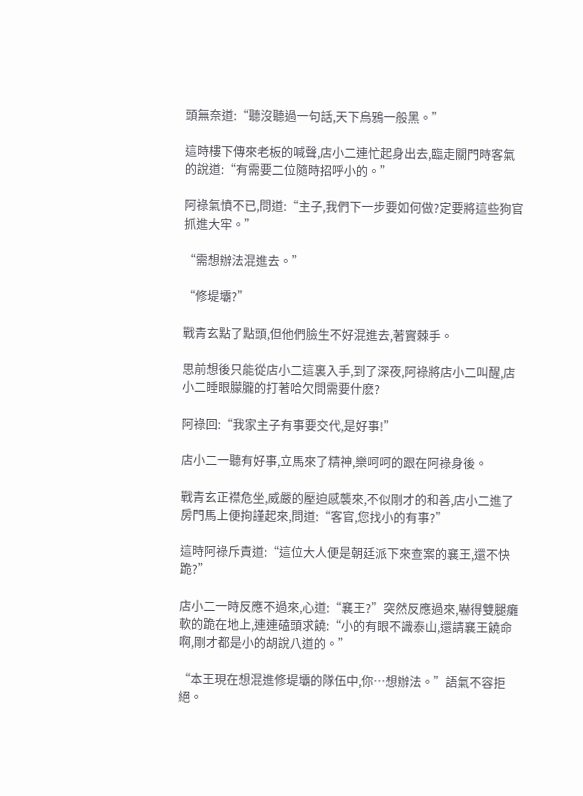頭無奈道:“聽沒聽過一句話,天下烏鴉一般黑。”

這時樓下傳來老板的喊聲,店小二連忙起身出去,臨走關門時客氣的說道:“有需要二位隨時招呼小的。”

阿祿氣憤不已,問道:“主子,我們下一步要如何做?定要將這些狗官抓進大牢。”

“需想辦法混進去。”

“修堤壩?”

戰青玄點了點頭,但他們臉生不好混進去,著實棘手。

思前想後只能從店小二這裏入手,到了深夜,阿祿將店小二叫醒,店小二睡眼朦朧的打著哈欠問需要什麽?

阿祿回:“我家主子有事要交代,是好事!”

店小二一聽有好事,立馬來了精神,樂呵呵的跟在阿祿身後。

戰青玄正襟危坐,威嚴的壓迫感襲來,不似剛才的和善,店小二進了房門馬上便拘謹起來,問道:“客官,您找小的有事?”

這時阿祿斥責道:“這位大人便是朝廷派下來查案的襄王,還不快跪?”

店小二一時反應不過來,心道:“襄王?”突然反應過來,嚇得雙腿癱軟的跪在地上,連連磕頭求饒:“小的有眼不識泰山,還請襄王饒命啊,剛才都是小的胡說八道的。”

“本王現在想混進修堤壩的隊伍中,你…想辦法。”語氣不容拒絕。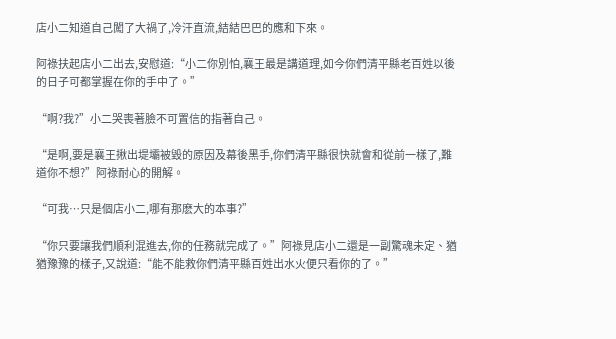店小二知道自己闖了大禍了,冷汗直流,結結巴巴的應和下來。

阿祿扶起店小二出去,安慰道:“小二你別怕,襄王最是講道理,如今你們清平縣老百姓以後的日子可都掌握在你的手中了。”

“啊?我?”小二哭喪著臉不可置信的指著自己。

“是啊,要是襄王揪出堤壩被毀的原因及幕後黑手,你們清平縣很快就會和從前一樣了,難道你不想?”阿祿耐心的開解。

“可我…只是個店小二,哪有那麽大的本事?”

“你只要讓我們順利混進去,你的任務就完成了。”阿祿見店小二還是一副驚魂未定、猶猶豫豫的樣子,又說道:“能不能救你們清平縣百姓出水火便只看你的了。”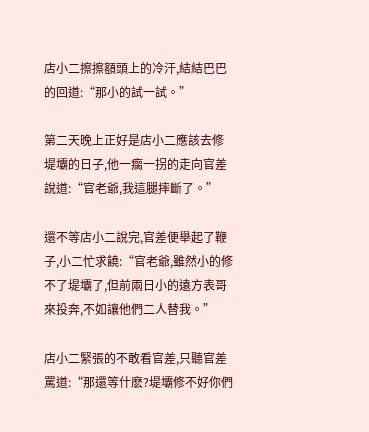店小二擦擦額頭上的冷汗,結結巴巴的回道:“那小的試一試。”

第二天晚上正好是店小二應該去修堤壩的日子,他一瘸一拐的走向官差說道:“官老爺,我這腿摔斷了。”

還不等店小二說完,官差便舉起了鞭子,小二忙求饒:“官老爺,雖然小的修不了堤壩了,但前兩日小的遠方表哥來投奔,不如讓他們二人替我。”

店小二緊張的不敢看官差,只聽官差罵道:“那還等什麽?堤壩修不好你們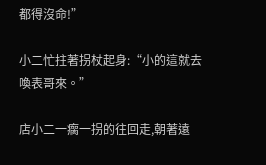都得沒命!”

小二忙拄著拐杖起身:“小的這就去喚表哥來。”

店小二一瘸一拐的往回走,朝著遠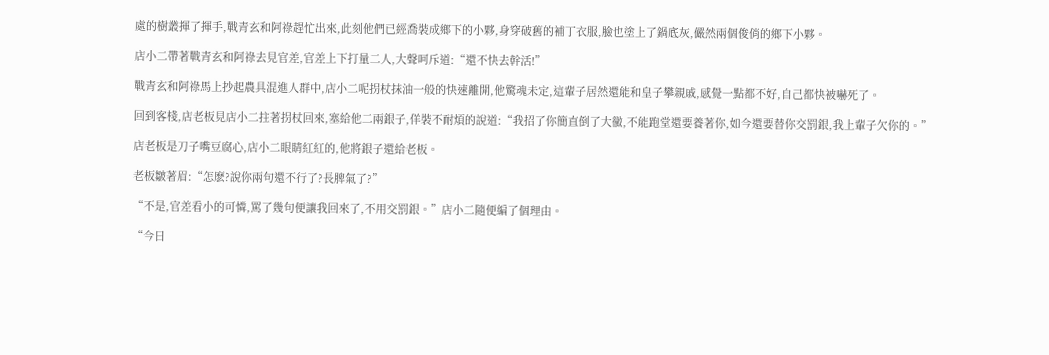處的樹叢揮了揮手,戰青玄和阿祿趕忙出來,此刻他們已經喬裝成鄉下的小夥,身穿破舊的補丁衣服,臉也塗上了鍋底灰,儼然兩個俊俏的鄉下小夥。

店小二帶著戰青玄和阿祿去見官差,官差上下打量二人,大聲呵斥道:“還不快去幹活!”

戰青玄和阿祿馬上抄起農具混進人群中,店小二呢拐杖抹油一般的快速離開,他驚魂未定,這輩子居然還能和皇子攀親戚,感覺一點都不好,自己都快被嚇死了。

回到客棧,店老板見店小二拄著拐杖回來,塞給他二兩銀子,佯裝不耐煩的說道:“我招了你簡直倒了大黴,不能跑堂還要養著你,如今還要替你交罰銀,我上輩子欠你的。”

店老板是刀子嘴豆腐心,店小二眼睛紅紅的,他將銀子還給老板。

老板皺著眉:“怎麽?說你兩句還不行了?長脾氣了?”

“不是,官差看小的可憐,罵了幾句便讓我回來了,不用交罰銀。”店小二隨便編了個理由。

“今日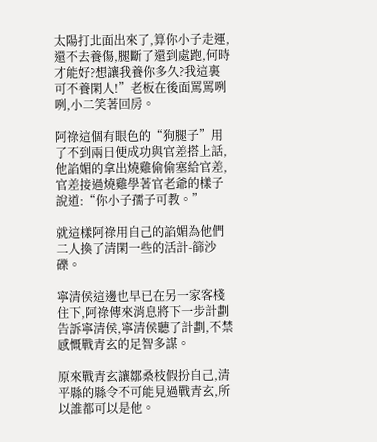太陽打北面出來了,算你小子走運,還不去養傷,腿斷了還到處跑,何時才能好?想讓我養你多久?我這裏可不養閑人!”老板在後面罵罵咧咧,小二笑著回房。

阿祿這個有眼色的“狗腿子”用了不到兩日便成功與官差搭上話,他諂媚的拿出燒雞偷偷塞給官差,官差接過燒雞學著官老爺的樣子說道:“你小子孺子可教。”

就這樣阿祿用自己的諂媚為他們二人換了清閑一些的活計-篩沙礫。

寧清侯這邊也早已在另一家客棧住下,阿祿傳來消息將下一步計劃告訴寧清侯,寧清侯聽了計劃,不禁感慨戰青玄的足智多謀。

原來戰青玄讓鄒桑枝假扮自己,清平縣的縣令不可能見過戰青玄,所以誰都可以是他。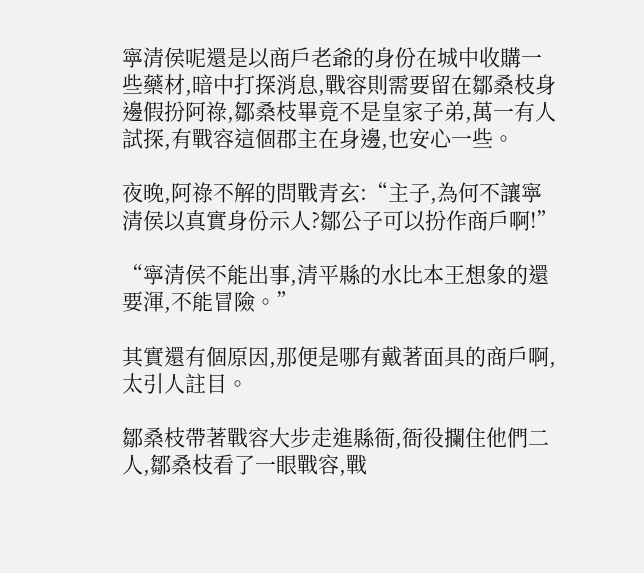寧清侯呢還是以商戶老爺的身份在城中收購一些藥材,暗中打探消息,戰容則需要留在鄒桑枝身邊假扮阿祿,鄒桑枝畢竟不是皇家子弟,萬一有人試探,有戰容這個郡主在身邊,也安心一些。

夜晚,阿祿不解的問戰青玄:“主子,為何不讓寧清侯以真實身份示人?鄒公子可以扮作商戶啊!”

“寧清侯不能出事,清平縣的水比本王想象的還要渾,不能冒險。”

其實還有個原因,那便是哪有戴著面具的商戶啊,太引人註目。

鄒桑枝帶著戰容大步走進縣衙,衙役攔住他們二人,鄒桑枝看了一眼戰容,戰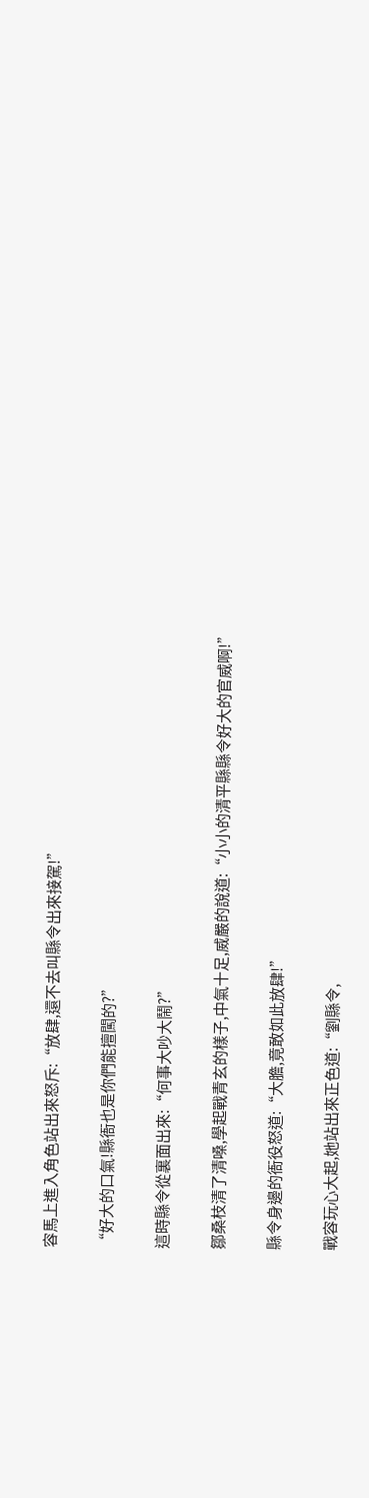容馬上進入角色站出來怒斥:“放肆,還不去叫縣令出來接駕!”

“好大的口氣!縣衙也是你們能擅闖的?”

這時縣令從裏面出來:“何事大吵大鬧?”

鄒桑枝清了清嗓,學起戰青玄的樣子,中氣十足,威嚴的說道:“小小的清平縣縣令好大的官威啊!”

縣令身邊的衙役怒道:“大膽,竟敢如此放肆!”

戰容玩心大起,她站出來正色道:“劉縣令,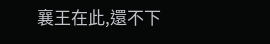襄王在此,還不下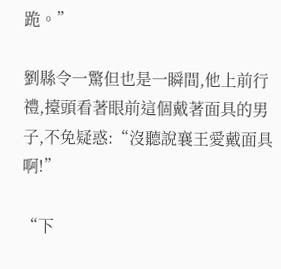跪。”

劉縣令一驚但也是一瞬間,他上前行禮,擡頭看著眼前這個戴著面具的男子,不免疑惑:“沒聽說襄王愛戴面具啊!”

“下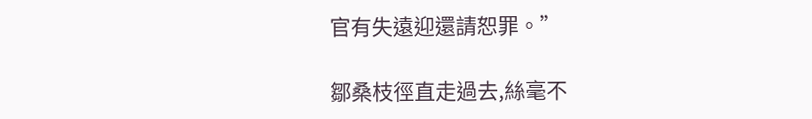官有失遠迎還請恕罪。”

鄒桑枝徑直走過去,絲毫不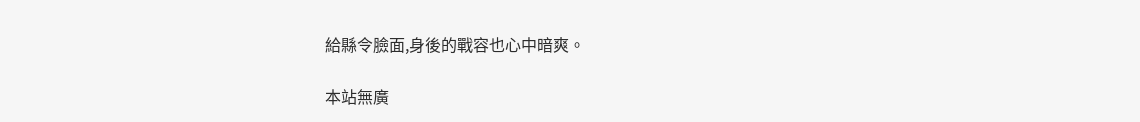給縣令臉面,身後的戰容也心中暗爽。

本站無廣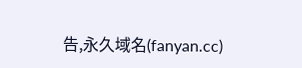告,永久域名(fanyan.cc)